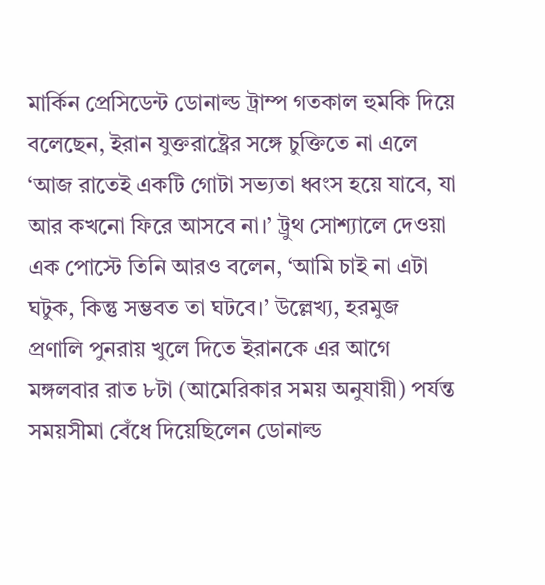মার্কিন প্রেসিডেন্ট ডোনাল্ড ট্রাম্প গতকাল হুমকি দিয়ে বলেছেন, ইরান যুক্তরাষ্ট্রের সঙ্গে চুক্তিতে না এলে ‘আজ রাতেই একটি গোটা সভ্যতা ধ্বংস হয়ে যাবে, যা আর কখনো ফিরে আসবে না।’ ট্রুথ সোশ্যালে দেওয়া এক পোস্টে তিনি আরও বলেন, ‘আমি চাই না এটা ঘটুক, কিন্তু সম্ভবত তা ঘটবে।’ উল্লেখ্য, হরমুজ প্রণালি পুনরায় খুলে দিতে ইরানকে এর আগে মঙ্গলবার রাত ৮টা (আমেরিকার সময় অনুযায়ী) পর্যন্ত সময়সীমা বেঁধে দিয়েছিলেন ডোনাল্ড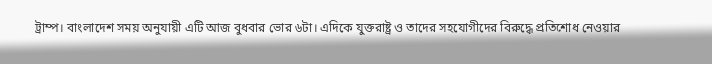ট্রাম্প। বাংলাদেশ সময় অনুযায়ী এটি আজ বুধবার ভোর ৬টা। এদিকে যুক্তরাষ্ট্র ও তাদের সহযোগীদের বিরুদ্ধে প্রতিশোধ নেওয়ার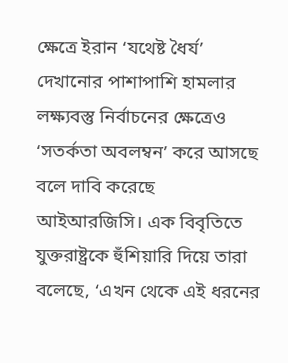ক্ষেত্রে ইরান ‘যথেষ্ট ধৈর্য’ দেখানোর পাশাপাশি হামলার লক্ষ্যবস্তু নির্বাচনের ক্ষেত্রেও ‘সতর্কতা অবলম্বন’ করে আসছে বলে দাবি করেছে আইআরজিসি। এক বিবৃতিতে যুক্তরাষ্ট্রকে হুঁশিয়ারি দিয়ে তারা বলেছে, ‘এখন থেকে এই ধরনের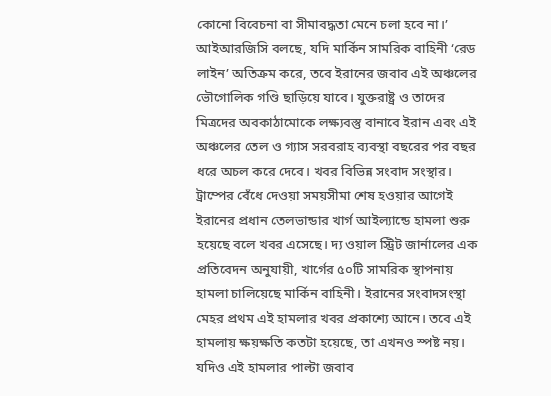কোনো বিবেচনা বা সীমাবদ্ধতা মেনে চলা হবে না।’ আইআরজিসি বলছে, যদি মার্কিন সামরিক বাহিনী ‘রেড লাইন’ অতিক্রম করে, তবে ইরানের জবাব এই অঞ্চলের ভৌগোলিক গণ্ডি ছাড়িয়ে যাবে। যুক্তরাষ্ট্র ও তাদের মিত্রদের অবকাঠামোকে লক্ষ্যবস্তু বানাবে ইরান এবং এই অঞ্চলের তেল ও গ্যাস সরবরাহ ব্যবস্থা বছরের পর বছর ধরে অচল করে দেবে। খবর বিভিন্ন সংবাদ সংস্থার।
ট্রাম্পের বেঁধে দেওয়া সময়সীমা শেষ হওয়ার আগেই ইরানের প্রধান তেলভান্ডার খার্গ আইল্যান্ডে হামলা শুরু হয়েছে বলে খবর এসেছে। দ্য ওয়াল স্ট্রিট জার্নালের এক প্রতিবেদন অনুযায়ী, খার্গের ৫০টি সামরিক স্থাপনায় হামলা চালিয়েছে মার্কিন বাহিনী। ইরানের সংবাদসংস্থা মেহর প্রথম এই হামলার খবর প্রকাশ্যে আনে। তবে এই হামলায় ক্ষয়ক্ষতি কতটা হয়েছে, তা এখনও স্পষ্ট নয়। যদিও এই হামলার পাল্টা জবাব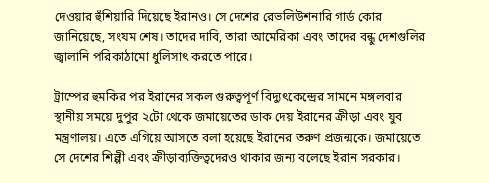দেওয়ার হুঁশিয়ারি দিয়েছে ইরানও। সে দেশের রেভলিউশনারি গার্ড কোর জানিয়েছে, সংযম শেষ। তাদের দাবি, তারা আমেরিকা এবং তাদের বন্ধু দেশগুলির জ্বালানি পরিকাঠামো ধুলিসাৎ করতে পারে।

ট্রাম্পের হুমকির পর ইরানের সকল গুরুত্বপূর্ণ বিদ্যুৎকেন্দ্রের সামনে মঙ্গলবার স্থানীয় সময়ে দুপুর ২টো থেকে জমায়েতের ডাক দেয় ইরানের ক্রীড়া এবং যুব মন্ত্রণালয়। এতে এগিয়ে আসতে বলা হয়েছে ইরানের তরুণ প্রজন্মকে। জমায়েতে সে দেশের শিল্পী এবং ক্রীড়াব্যক্তিত্বদেরও থাকার জন্য বলেছে ইরান সরকার।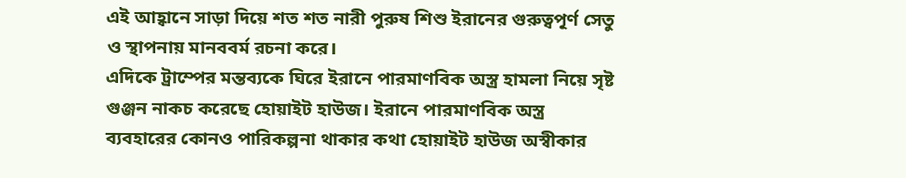এই আহ্বানে সাড়া দিয়ে শত শত নারী পুরুষ শিশু ইরানের গুরুত্বপূর্ণ সেতু ও স্থাপনায় মানববর্ম রচনা করে।
এদিকে ট্রাম্পের মন্তব্যকে ঘিরে ইরানে পারমাণবিক অস্ত্র হামলা নিয়ে সৃষ্ট গুঞ্জন নাকচ করেছে হোয়াইট হাউজ। ইরানে পারমাণবিক অস্ত্র ব্যবহারের কোনও পারিকল্পনা থাকার কথা হোয়াইট হাউজ অস্বীকার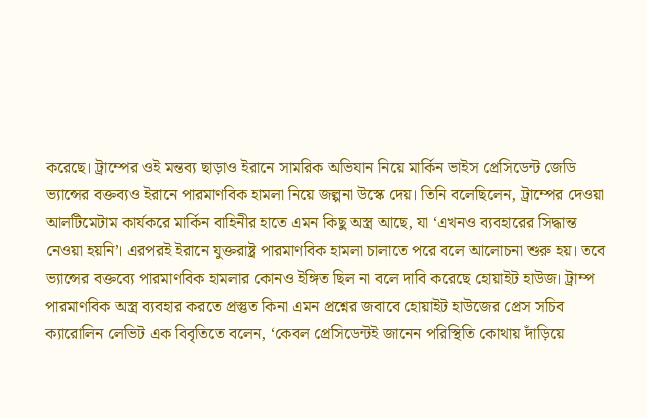করেছে। ট্রাম্পের ওই মন্তব্য ছাড়াও ইরানে সামরিক অভিযান নিয়ে মার্কিন ভাইস প্রেসিডেন্ট জেডি ভ্যান্সের বক্তব্যও ইরানে পারমাণবিক হামলা নিয়ে জল্পনা উস্কে দেয়। তিনি বলেছিলেন, ট্রাম্পের দেওয়া আলটিমেটাম কার্যকরে মার্কিন বাহিনীর হাতে এমন কিছু অস্ত্র আছে, যা ‘এখনও ব্যবহারের সিদ্ধান্ত নেওয়া হয়নি’। এরপরই ইরানে যুক্তরাষ্ট্র পারমাণবিক হামলা চালাতে পরে বলে আলোচনা শুরু হয়। তবে ভ্যান্সের বক্তব্যে পারমাণবিক হামলার কোনও ইঙ্গিত ছিল না বলে দাবি করেছে হোয়াইট হাউজ। ট্রাম্প পারমাণবিক অস্ত্র ব্যবহার করতে প্রস্তুত কিনা এমন প্রশ্নের জবাবে হোয়াইট হাউজের প্রেস সচিব ক্যারোলিন লেভিট এক বিবৃতিতে বলেন, ‘কেবল প্রেসিডেন্টই জানেন পরিস্থিতি কোথায় দাঁড়িয়ে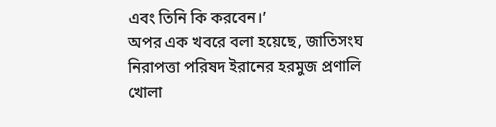এবং তিনি কি করবেন।’
অপর এক খবরে বলা হয়েছে, জাতিসংঘ নিরাপত্তা পরিষদ ইরানের হরমুজ প্রণালি খোলা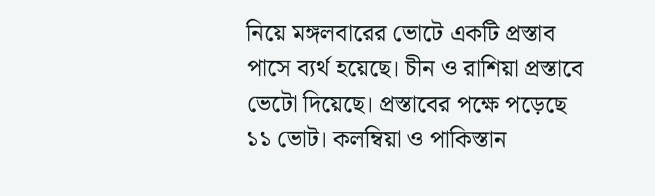নিয়ে মঙ্গলবারের ভোটে একটি প্রস্তাব পাসে ব্যর্থ হয়েছে। চীন ও রাশিয়া প্রস্তাবে ভেটো দিয়েছে। প্রস্তাবের পক্ষে পড়েছে ১১ ভোট। কলম্বিয়া ও পাকিস্তান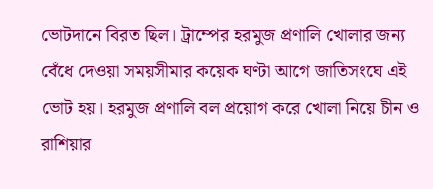ভোটদানে বিরত ছিল। ট্রাম্পের হরমুজ প্রণালি খোলার জন্য বেঁধে দেওয়া সময়সীমার কয়েক ঘণ্টা আগে জাতিসংঘে এই ভোট হয়। হরমুজ প্রণালি বল প্রয়োগ করে খোলা নিয়ে চীন ও রাশিয়ার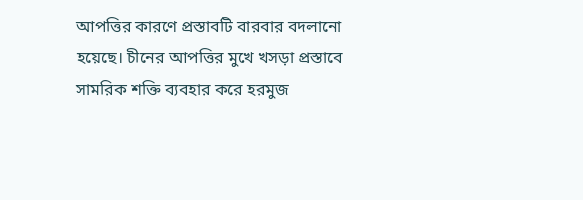আপত্তির কারণে প্রস্তাবটি বারবার বদলানো হয়েছে। চীনের আপত্তির মুখে খসড়া প্রস্তাবে সামরিক শক্তি ব্যবহার করে হরমুজ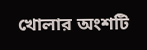খোলার অংশটি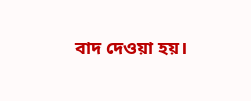বাদ দেওয়া হয়।